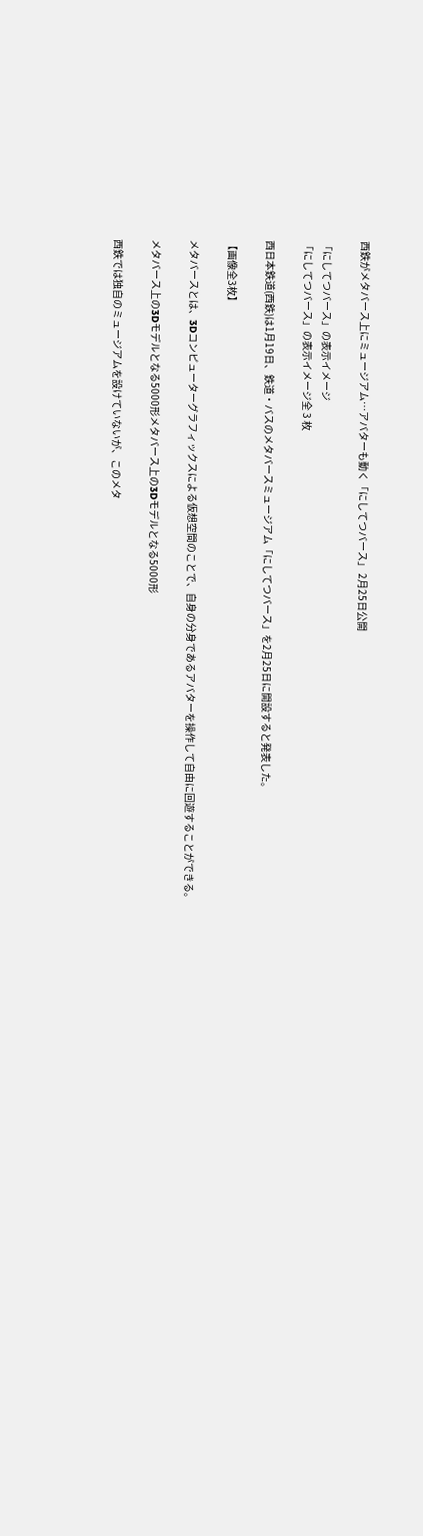西鉄がメタバース上にミュージアム…アバターも動く「にしてつバース」 2月25日公開

「にしてつバース」の表示イメージ
「にしてつバース」の表示イメージ全 3 枚

西日本鉄道(西鉄)は1月19日、鉄道・バスのメタバースミュージアム「にしてつバース」を2月25日に開設すると発表した。

【画像全3枚】

メタバースとは、3Dコンピューターグラフィックスによる仮想空間のことで、自身の分身であるアバターを操作して自由に回遊することができる。

メタバース上の3Dモデルとなる5000形メタバース上の3Dモデルとなる5000形

西鉄では独自のミュージアムを設けていないが、このメタ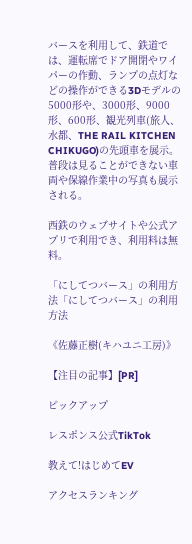バースを利用して、鉄道では、運転席でドア開閉やワイパーの作動、ランプの点灯などの操作ができる3Dモデルの5000形や、3000形、9000形、600形、観光列車(旅人、水都、THE RAIL KITCHEN CHIKUGO)の先頭車を展示。普段は見ることができない車両や保線作業中の写真も展示される。

西鉄のウェブサイトや公式アプリで利用でき、利用料は無料。

「にしてつバース」の利用方法「にしてつバース」の利用方法

《佐藤正樹(キハユニ工房)》

【注目の記事】[PR]

ピックアップ

レスポンス公式TikTok

教えて!はじめてEV

アクセスランキング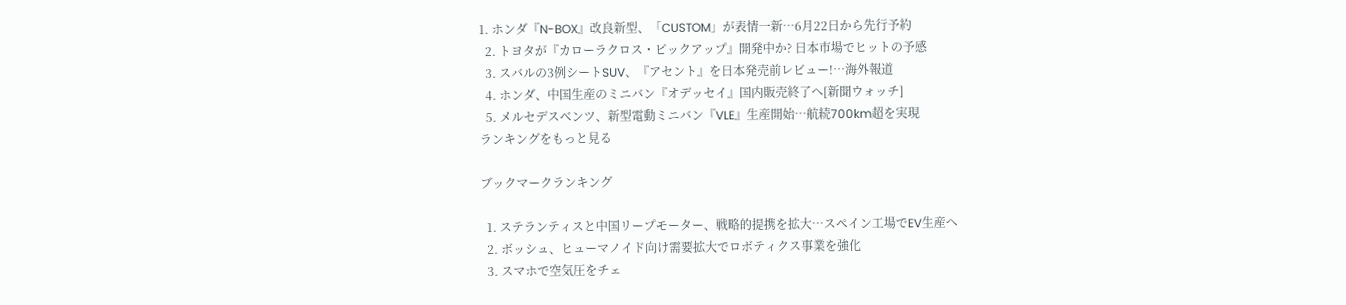1. ホンダ『N-BOX』改良新型、「CUSTOM」が表情一新…6月22日から先行予約
  2. トヨタが『カローラクロス・ピックアップ』開発中か? 日本市場でヒットの予感
  3. スバルの3例シートSUV、『アセント』を日本発売前レビュー!…海外報道
  4. ホンダ、中国生産のミニバン『オデッセイ』国内販売終了へ[新聞ウォッチ]
  5. メルセデスベンツ、新型電動ミニバン『VLE』生産開始…航続700km超を実現
ランキングをもっと見る

ブックマークランキング

  1. ステランティスと中国リープモーター、戦略的提携を拡大…スペイン工場でEV生産へ
  2. ボッシュ、ヒューマノイド向け需要拡大でロボティクス事業を強化
  3. スマホで空気圧をチェ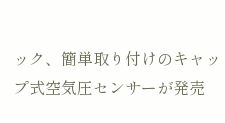ック、簡単取り付けのキャップ式空気圧センサーが発売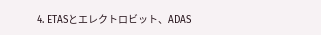4. ETASとエレクトロビット、ADAS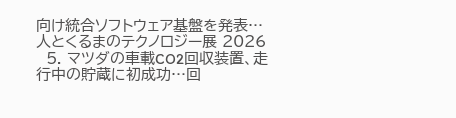向け統合ソフトウェア基盤を発表…人とくるまのテクノロジー展 2026
  5. マツダの車載CO2回収装置、走行中の貯蔵に初成功…回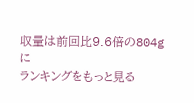収量は前回比9.6倍の804gに
ランキングをもっと見る